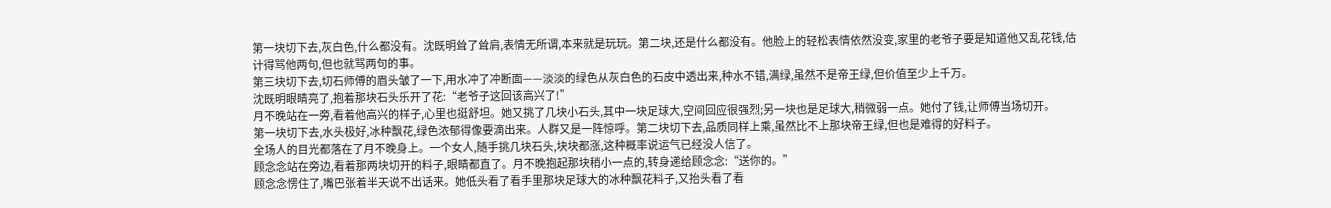第一块切下去,灰白色,什么都没有。沈既明耸了耸肩,表情无所谓,本来就是玩玩。第二块,还是什么都没有。他脸上的轻松表情依然没变,家里的老爷子要是知道他又乱花钱,估计得骂他两句,但也就骂两句的事。
第三块切下去,切石师傅的眉头皱了一下,用水冲了冲断面——淡淡的绿色从灰白色的石皮中透出来,种水不错,满绿,虽然不是帝王绿,但价值至少上千万。
沈既明眼睛亮了,抱着那块石头乐开了花:“老爷子这回该高兴了!”
月不晚站在一旁,看着他高兴的样子,心里也挺舒坦。她又挑了几块小石头,其中一块足球大,空间回应很强烈;另一块也是足球大,稍微弱一点。她付了钱,让师傅当场切开。
第一块切下去,水头极好,冰种飘花,绿色浓郁得像要滴出来。人群又是一阵惊呼。第二块切下去,品质同样上乘,虽然比不上那块帝王绿,但也是难得的好料子。
全场人的目光都落在了月不晚身上。一个女人,随手挑几块石头,块块都涨,这种概率说运气已经没人信了。
顾念念站在旁边,看着那两块切开的料子,眼睛都直了。月不晚抱起那块稍小一点的,转身递给顾念念:“送你的。”
顾念念愣住了,嘴巴张着半天说不出话来。她低头看了看手里那块足球大的冰种飘花料子,又抬头看了看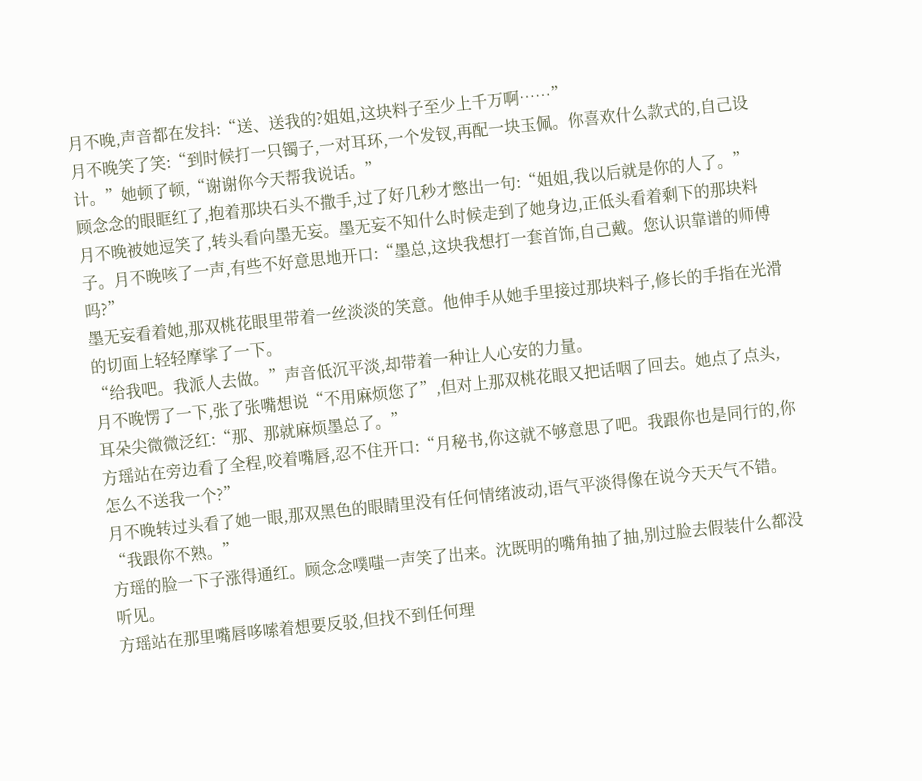月不晚,声音都在发抖:“送、送我的?姐姐,这块料子至少上千万啊……”
月不晚笑了笑:“到时候打一只镯子,一对耳环,一个发钗,再配一块玉佩。你喜欢什么款式的,自己设计。”她顿了顿,“谢谢你今天帮我说话。”
顾念念的眼眶红了,抱着那块石头不撒手,过了好几秒才憋出一句:“姐姐,我以后就是你的人了。”
月不晚被她逗笑了,转头看向墨无妄。墨无妄不知什么时候走到了她身边,正低头看着剩下的那块料子。月不晚咳了一声,有些不好意思地开口:“墨总,这块我想打一套首饰,自己戴。您认识靠谱的师傅吗?”
墨无妄看着她,那双桃花眼里带着一丝淡淡的笑意。他伸手从她手里接过那块料子,修长的手指在光滑的切面上轻轻摩挲了一下。
“给我吧。我派人去做。”声音低沉平淡,却带着一种让人心安的力量。
月不晚愣了一下,张了张嘴想说“不用麻烦您了”,但对上那双桃花眼又把话咽了回去。她点了点头,耳朵尖微微泛红:“那、那就麻烦墨总了。”
方瑶站在旁边看了全程,咬着嘴唇,忍不住开口:“月秘书,你这就不够意思了吧。我跟你也是同行的,你怎么不送我一个?”
月不晚转过头看了她一眼,那双黑色的眼睛里没有任何情绪波动,语气平淡得像在说今天天气不错。“我跟你不熟。”
方瑶的脸一下子涨得通红。顾念念噗嗤一声笑了出来。沈既明的嘴角抽了抽,别过脸去假装什么都没听见。
方瑶站在那里嘴唇哆嗦着想要反驳,但找不到任何理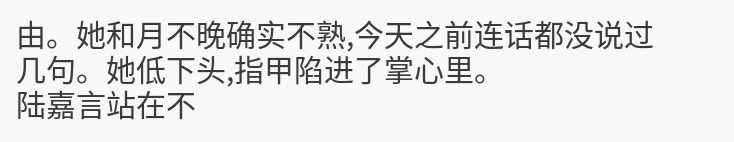由。她和月不晚确实不熟,今天之前连话都没说过几句。她低下头,指甲陷进了掌心里。
陆嘉言站在不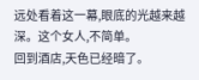远处看着这一幕,眼底的光越来越深。这个女人,不简单。
回到酒店,天色已经暗了。